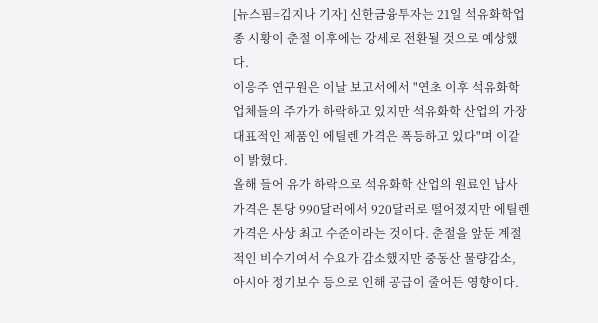[뉴스핌=김지나 기자] 신한금융투자는 21일 석유화학업종 시황이 춘절 이후에는 강세로 전환될 것으로 예상했다.
이응주 연구원은 이날 보고서에서 "연초 이후 석유화학 업체들의 주가가 하락하고 있지만 석유화학 산업의 가장 대표적인 제품인 에틸렌 가격은 폭등하고 있다"며 이같이 밝혔다.
올해 들어 유가 하락으로 석유화학 산업의 원료인 납사 가격은 톤당 990달러에서 920달러로 떨어졌지만 에틸렌 가격은 사상 최고 수준이라는 것이다. 춘절을 앞둔 계절적인 비수기여서 수요가 감소했지만 중동산 물량감소, 아시아 정기보수 등으로 인해 공급이 줄어든 영향이다.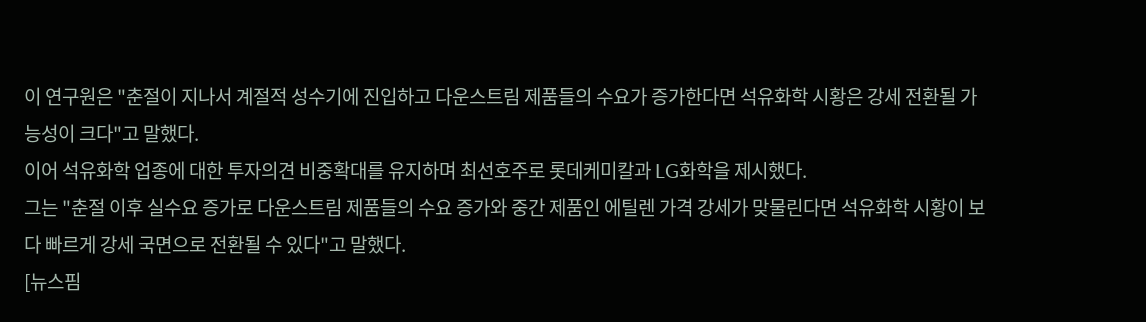이 연구원은 "춘절이 지나서 계절적 성수기에 진입하고 다운스트림 제품들의 수요가 증가한다면 석유화학 시황은 강세 전환될 가능성이 크다"고 말했다.
이어 석유화학 업종에 대한 투자의견 비중확대를 유지하며 최선호주로 롯데케미칼과 LG화학을 제시했다.
그는 "춘절 이후 실수요 증가로 다운스트림 제품들의 수요 증가와 중간 제품인 에틸렌 가격 강세가 맞물린다면 석유화학 시황이 보다 빠르게 강세 국면으로 전환될 수 있다"고 말했다.
[뉴스핌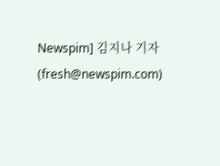Newspim] 김지나 기자 (fresh@newspim.com)